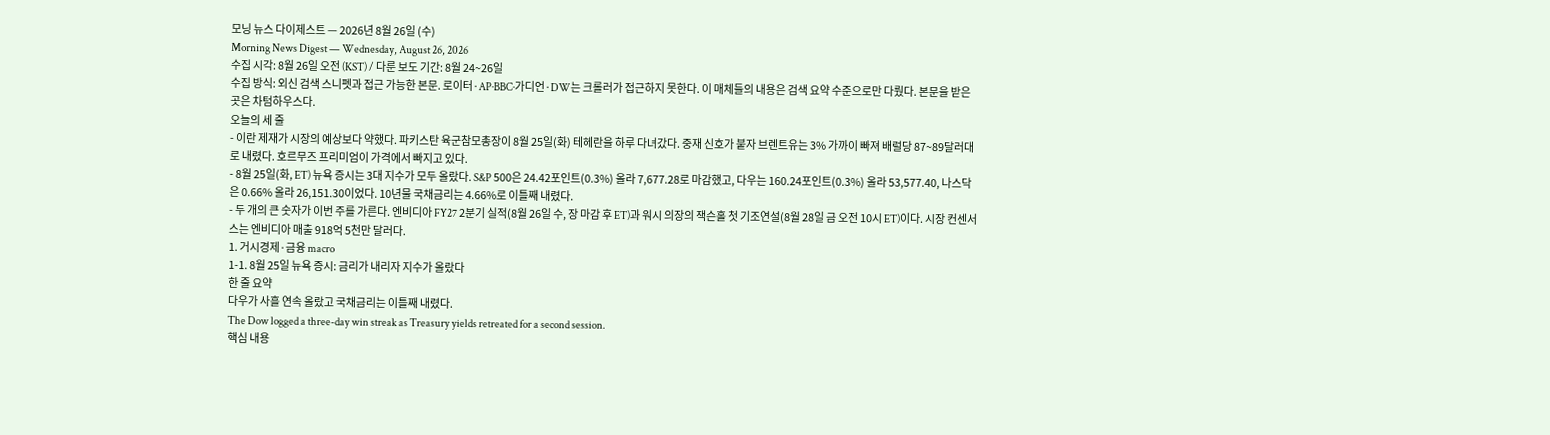모닝 뉴스 다이제스트 — 2026년 8월 26일 (수)
Morning News Digest — Wednesday, August 26, 2026
수집 시각: 8월 26일 오전 (KST) / 다룬 보도 기간: 8월 24~26일
수집 방식: 외신 검색 스니펫과 접근 가능한 본문. 로이터·AP·BBC·가디언·DW는 크롤러가 접근하지 못한다. 이 매체들의 내용은 검색 요약 수준으로만 다뤘다. 본문을 받은 곳은 차텀하우스다.
오늘의 세 줄
- 이란 제재가 시장의 예상보다 약했다. 파키스탄 육군참모총장이 8월 25일(화) 테헤란을 하루 다녀갔다. 중재 신호가 붙자 브렌트유는 3% 가까이 빠져 배럴당 87~89달러대로 내렸다. 호르무즈 프리미엄이 가격에서 빠지고 있다.
- 8월 25일(화, ET) 뉴욕 증시는 3대 지수가 모두 올랐다. S&P 500은 24.42포인트(0.3%) 올라 7,677.28로 마감했고, 다우는 160.24포인트(0.3%) 올라 53,577.40, 나스닥은 0.66% 올라 26,151.30이었다. 10년물 국채금리는 4.66%로 이틀째 내렸다.
- 두 개의 큰 숫자가 이번 주를 가른다. 엔비디아 FY27 2분기 실적(8월 26일 수, 장 마감 후 ET)과 워시 의장의 잭슨홀 첫 기조연설(8월 28일 금 오전 10시 ET)이다. 시장 컨센서스는 엔비디아 매출 918억 5천만 달러다.
1. 거시경제·금융 macro
1-1. 8월 25일 뉴욕 증시: 금리가 내리자 지수가 올랐다
한 줄 요약
다우가 사흘 연속 올랐고 국채금리는 이틀째 내렸다.
The Dow logged a three-day win streak as Treasury yields retreated for a second session.
핵심 내용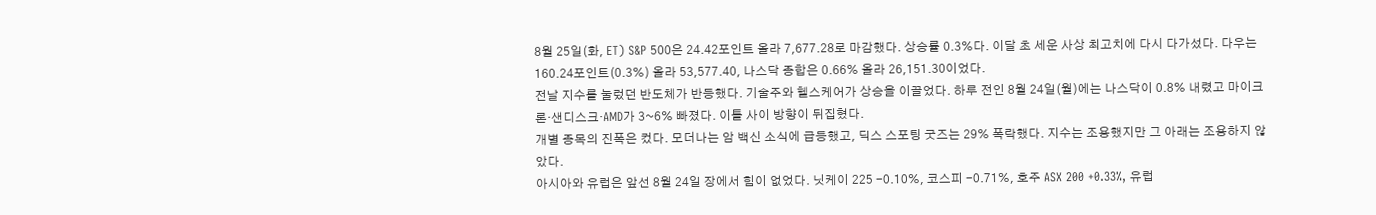8월 25일(화, ET) S&P 500은 24.42포인트 올라 7,677.28로 마감했다. 상승률 0.3%다. 이달 초 세운 사상 최고치에 다시 다가섰다. 다우는 160.24포인트(0.3%) 올라 53,577.40, 나스닥 종합은 0.66% 올라 26,151.30이었다.
전날 지수를 눌렀던 반도체가 반등했다. 기술주와 헬스케어가 상승을 이끌었다. 하루 전인 8월 24일(월)에는 나스닥이 0.8% 내렸고 마이크론·샌디스크·AMD가 3~6% 빠졌다. 이틀 사이 방향이 뒤집혔다.
개별 종목의 진폭은 컸다. 모더나는 암 백신 소식에 급등했고, 딕스 스포팅 굿즈는 29% 폭락했다. 지수는 조용했지만 그 아래는 조용하지 않았다.
아시아와 유럽은 앞선 8월 24일 장에서 힘이 없었다. 닛케이 225 -0.10%, 코스피 -0.71%, 호주 ASX 200 +0.33%, 유럽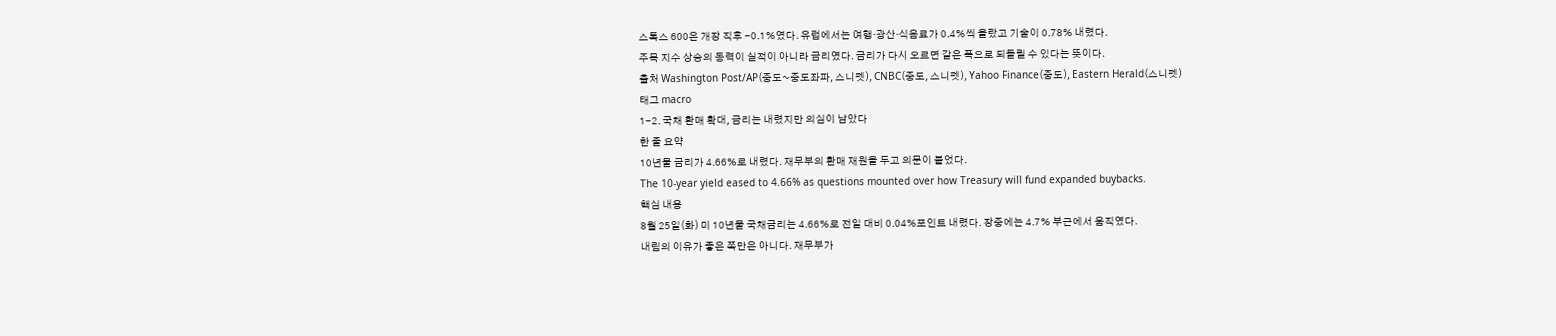스톡스 600은 개장 직후 -0.1%였다. 유럽에서는 여행·광산·식음료가 0.4%씩 올랐고 기술이 0.78% 내렸다.
주목 지수 상승의 동력이 실적이 아니라 금리였다. 금리가 다시 오르면 같은 폭으로 되돌릴 수 있다는 뜻이다.
출처 Washington Post/AP(중도~중도좌파, 스니펫), CNBC(중도, 스니펫), Yahoo Finance(중도), Eastern Herald(스니펫)
태그 macro
1-2. 국채 환매 확대, 금리는 내렸지만 의심이 남았다
한 줄 요약
10년물 금리가 4.66%로 내렸다. 재무부의 환매 재원을 두고 의문이 붙었다.
The 10-year yield eased to 4.66% as questions mounted over how Treasury will fund expanded buybacks.
핵심 내용
8월 25일(화) 미 10년물 국채금리는 4.66%로 전일 대비 0.04%포인트 내렸다. 장중에는 4.7% 부근에서 움직였다.
내림의 이유가 좋은 쪽만은 아니다. 재무부가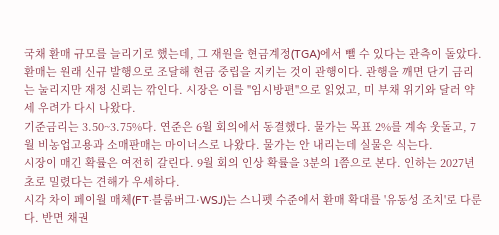국채 환매 규모를 늘리기로 했는데, 그 재원을 현금계정(TGA)에서 뺄 수 있다는 관측이 돌았다. 환매는 원래 신규 발행으로 조달해 현금 중립을 지키는 것이 관행이다. 관행을 깨면 단기 금리는 눌리지만 재정 신뢰는 깎인다. 시장은 이를 "임시방편"으로 읽었고, 미 부채 위기와 달러 약세 우려가 다시 나왔다.
기준금리는 3.50~3.75%다. 연준은 6월 회의에서 동결했다. 물가는 목표 2%를 계속 웃돌고, 7월 비농업고용과 소매판매는 마이너스로 나왔다. 물가는 안 내리는데 실물은 식는다.
시장이 매긴 확률은 여전히 갈린다. 9월 회의 인상 확률을 3분의 1쯤으로 본다. 인하는 2027년 초로 밀렸다는 견해가 우세하다.
시각 차이 페이월 매체(FT·블룸버그·WSJ)는 스니펫 수준에서 환매 확대를 '유동성 조치'로 다룬다. 반면 채권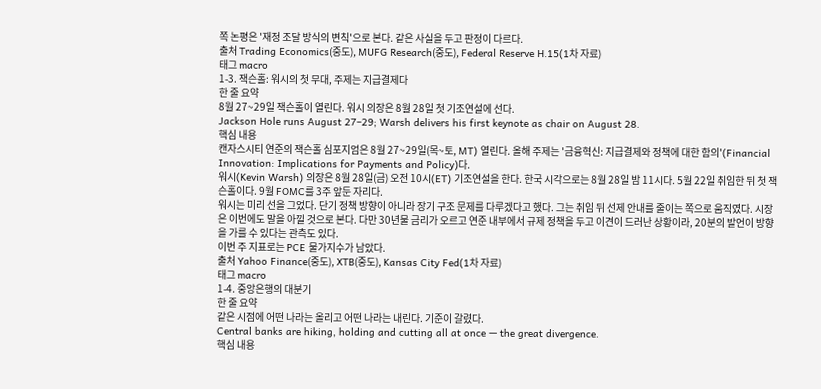쪽 논평은 '재정 조달 방식의 변칙'으로 본다. 같은 사실을 두고 판정이 다르다.
출처 Trading Economics(중도), MUFG Research(중도), Federal Reserve H.15(1차 자료)
태그 macro
1-3. 잭슨홀: 워시의 첫 무대, 주제는 지급결제다
한 줄 요약
8월 27~29일 잭슨홀이 열린다. 워시 의장은 8월 28일 첫 기조연설에 선다.
Jackson Hole runs August 27–29; Warsh delivers his first keynote as chair on August 28.
핵심 내용
캔자스시티 연준의 잭슨홀 심포지엄은 8월 27~29일(목~토, MT) 열린다. 올해 주제는 '금융혁신: 지급결제와 정책에 대한 함의'(Financial Innovation: Implications for Payments and Policy)다.
워시(Kevin Warsh) 의장은 8월 28일(금) 오전 10시(ET) 기조연설을 한다. 한국 시각으로는 8월 28일 밤 11시다. 5월 22일 취임한 뒤 첫 잭슨홀이다. 9월 FOMC를 3주 앞둔 자리다.
워시는 미리 선을 그었다. 단기 정책 방향이 아니라 장기 구조 문제를 다루겠다고 했다. 그는 취임 뒤 선제 안내를 줄이는 쪽으로 움직였다. 시장은 이번에도 말을 아낄 것으로 본다. 다만 30년물 금리가 오르고 연준 내부에서 규제 정책을 두고 이견이 드러난 상황이라, 20분의 발언이 방향을 가를 수 있다는 관측도 있다.
이번 주 지표로는 PCE 물가지수가 남았다.
출처 Yahoo Finance(중도), XTB(중도), Kansas City Fed(1차 자료)
태그 macro
1-4. 중앙은행의 대분기
한 줄 요약
같은 시점에 어떤 나라는 올리고 어떤 나라는 내린다. 기준이 갈렸다.
Central banks are hiking, holding and cutting all at once — the great divergence.
핵심 내용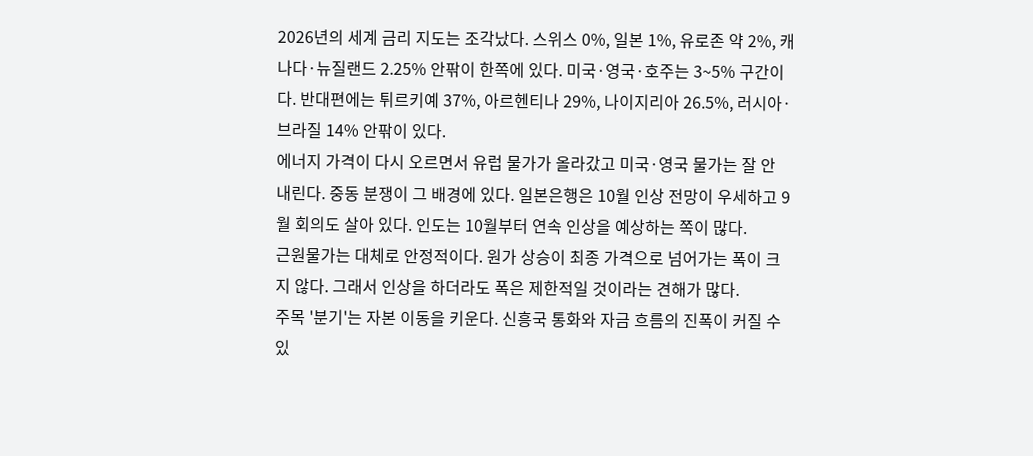2026년의 세계 금리 지도는 조각났다. 스위스 0%, 일본 1%, 유로존 약 2%, 캐나다·뉴질랜드 2.25% 안팎이 한쪽에 있다. 미국·영국·호주는 3~5% 구간이다. 반대편에는 튀르키예 37%, 아르헨티나 29%, 나이지리아 26.5%, 러시아·브라질 14% 안팎이 있다.
에너지 가격이 다시 오르면서 유럽 물가가 올라갔고 미국·영국 물가는 잘 안 내린다. 중동 분쟁이 그 배경에 있다. 일본은행은 10월 인상 전망이 우세하고 9월 회의도 살아 있다. 인도는 10월부터 연속 인상을 예상하는 쪽이 많다.
근원물가는 대체로 안정적이다. 원가 상승이 최종 가격으로 넘어가는 폭이 크지 않다. 그래서 인상을 하더라도 폭은 제한적일 것이라는 견해가 많다.
주목 '분기'는 자본 이동을 키운다. 신흥국 통화와 자금 흐름의 진폭이 커질 수 있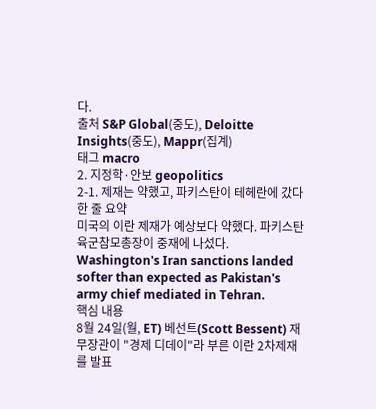다.
출처 S&P Global(중도), Deloitte Insights(중도), Mappr(집계)
태그 macro
2. 지정학·안보 geopolitics
2-1. 제재는 약했고, 파키스탄이 테헤란에 갔다
한 줄 요약
미국의 이란 제재가 예상보다 약했다. 파키스탄 육군참모총장이 중재에 나섰다.
Washington's Iran sanctions landed softer than expected as Pakistan's army chief mediated in Tehran.
핵심 내용
8월 24일(월, ET) 베선트(Scott Bessent) 재무장관이 "경제 디데이"라 부른 이란 2차제재를 발표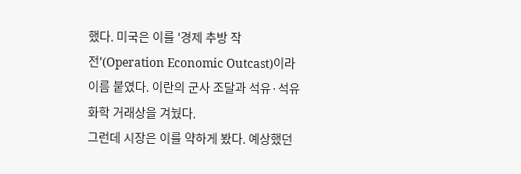했다. 미국은 이를 '경제 추방 작전'(Operation Economic Outcast)이라 이름 붙였다. 이란의 군사 조달과 석유·석유화학 거래상을 겨눴다.
그런데 시장은 이를 약하게 봤다. 예상했던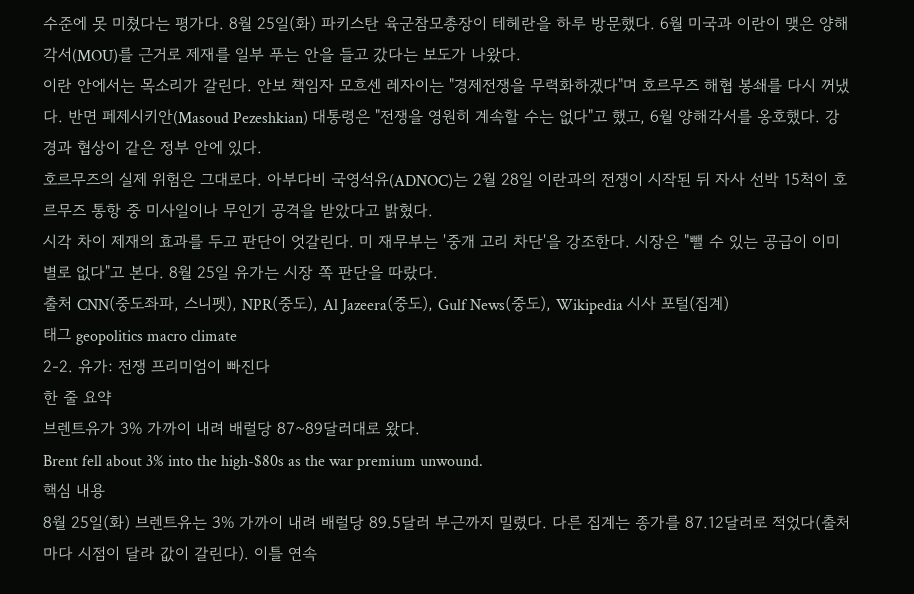수준에 못 미쳤다는 평가다. 8월 25일(화) 파키스탄 육군참모총장이 테헤란을 하루 방문했다. 6월 미국과 이란이 맺은 양해각서(MOU)를 근거로 제재를 일부 푸는 안을 들고 갔다는 보도가 나왔다.
이란 안에서는 목소리가 갈린다. 안보 책임자 모흐센 레자이는 "경제전쟁을 무력화하겠다"며 호르무즈 해협 봉쇄를 다시 꺼냈다. 반면 페제시키안(Masoud Pezeshkian) 대통령은 "전쟁을 영원히 계속할 수는 없다"고 했고, 6월 양해각서를 옹호했다. 강경과 협상이 같은 정부 안에 있다.
호르무즈의 실제 위험은 그대로다. 아부다비 국영석유(ADNOC)는 2월 28일 이란과의 전쟁이 시작된 뒤 자사 선박 15척이 호르무즈 통항 중 미사일이나 무인기 공격을 받았다고 밝혔다.
시각 차이 제재의 효과를 두고 판단이 엇갈린다. 미 재무부는 '중개 고리 차단'을 강조한다. 시장은 "뺄 수 있는 공급이 이미 별로 없다"고 본다. 8월 25일 유가는 시장 쪽 판단을 따랐다.
출처 CNN(중도좌파, 스니펫), NPR(중도), Al Jazeera(중도), Gulf News(중도), Wikipedia 시사 포털(집계)
태그 geopolitics macro climate
2-2. 유가: 전쟁 프리미엄이 빠진다
한 줄 요약
브렌트유가 3% 가까이 내려 배럴당 87~89달러대로 왔다.
Brent fell about 3% into the high-$80s as the war premium unwound.
핵심 내용
8월 25일(화) 브렌트유는 3% 가까이 내려 배럴당 89.5달러 부근까지 밀렸다. 다른 집계는 종가를 87.12달러로 적었다(출처마다 시점이 달라 값이 갈린다). 이틀 연속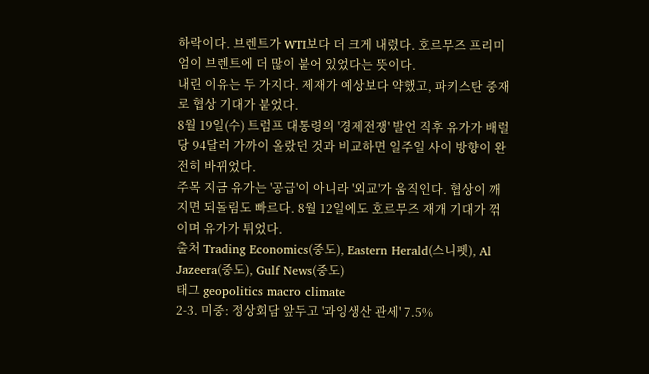하락이다. 브렌트가 WTI보다 더 크게 내렸다. 호르무즈 프리미엄이 브렌트에 더 많이 붙어 있었다는 뜻이다.
내린 이유는 두 가지다. 제재가 예상보다 약했고, 파키스탄 중재로 협상 기대가 붙었다.
8월 19일(수) 트럼프 대통령의 '경제전쟁' 발언 직후 유가가 배럴당 94달러 가까이 올랐던 것과 비교하면 일주일 사이 방향이 완전히 바뀌었다.
주목 지금 유가는 '공급'이 아니라 '외교'가 움직인다. 협상이 깨지면 되돌림도 빠르다. 8월 12일에도 호르무즈 재개 기대가 꺾이며 유가가 튀었다.
출처 Trading Economics(중도), Eastern Herald(스니펫), Al Jazeera(중도), Gulf News(중도)
태그 geopolitics macro climate
2-3. 미중: 정상회담 앞두고 '과잉생산 관세' 7.5%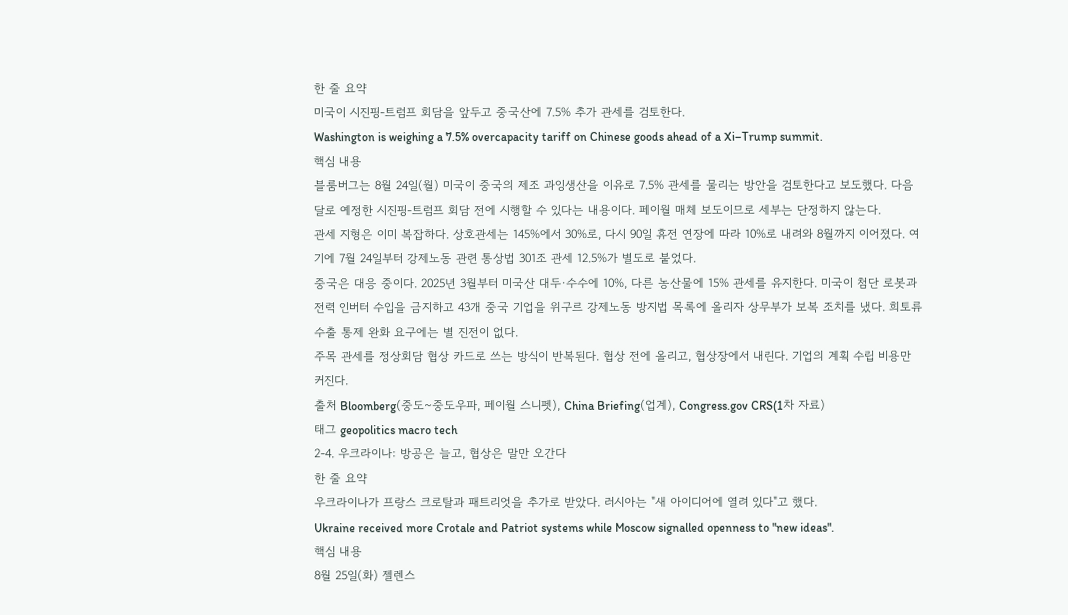한 줄 요약
미국이 시진핑-트럼프 회담을 앞두고 중국산에 7.5% 추가 관세를 검토한다.
Washington is weighing a 7.5% overcapacity tariff on Chinese goods ahead of a Xi–Trump summit.
핵심 내용
블룸버그는 8월 24일(월) 미국이 중국의 제조 과잉생산을 이유로 7.5% 관세를 물리는 방안을 검토한다고 보도했다. 다음 달로 예정한 시진핑-트럼프 회담 전에 시행할 수 있다는 내용이다. 페이월 매체 보도이므로 세부는 단정하지 않는다.
관세 지형은 이미 복잡하다. 상호관세는 145%에서 30%로, 다시 90일 휴전 연장에 따라 10%로 내려와 8월까지 이어졌다. 여기에 7월 24일부터 강제노동 관련 통상법 301조 관세 12.5%가 별도로 붙었다.
중국은 대응 중이다. 2025년 3월부터 미국산 대두·수수에 10%, 다른 농산물에 15% 관세를 유지한다. 미국이 첨단 로봇과 전력 인버터 수입을 금지하고 43개 중국 기업을 위구르 강제노동 방지법 목록에 올리자 상무부가 보복 조치를 냈다. 희토류 수출 통제 완화 요구에는 별 진전이 없다.
주목 관세를 정상회담 협상 카드로 쓰는 방식이 반복된다. 협상 전에 올리고, 협상장에서 내린다. 기업의 계획 수립 비용만 커진다.
출처 Bloomberg(중도~중도우파, 페이월 스니펫), China Briefing(업계), Congress.gov CRS(1차 자료)
태그 geopolitics macro tech
2-4. 우크라이나: 방공은 늘고, 협상은 말만 오간다
한 줄 요약
우크라이나가 프랑스 크로탈과 패트리엇을 추가로 받았다. 러시아는 "새 아이디어에 열려 있다"고 했다.
Ukraine received more Crotale and Patriot systems while Moscow signalled openness to "new ideas".
핵심 내용
8월 25일(화) 젤렌스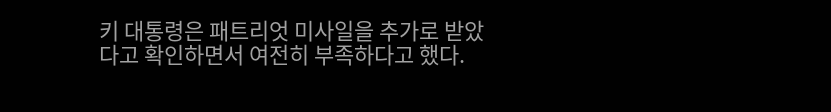키 대통령은 패트리엇 미사일을 추가로 받았다고 확인하면서 여전히 부족하다고 했다.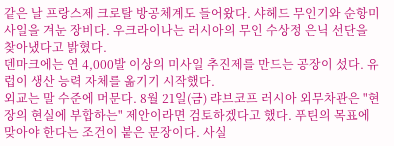같은 날 프랑스제 크로탈 방공체계도 들어왔다. 샤헤드 무인기와 순항미사일을 겨눈 장비다. 우크라이나는 러시아의 무인 수상정 은닉 선단을 찾아냈다고 밝혔다.
덴마크에는 연 4,000발 이상의 미사일 추진제를 만드는 공장이 섰다. 유럽이 생산 능력 자체를 옮기기 시작했다.
외교는 말 수준에 머문다. 8월 21일(금) 랴브코프 러시아 외무차관은 "현장의 현실에 부합하는" 제안이라면 검토하겠다고 했다. 푸틴의 목표에 맞아야 한다는 조건이 붙은 문장이다. 사실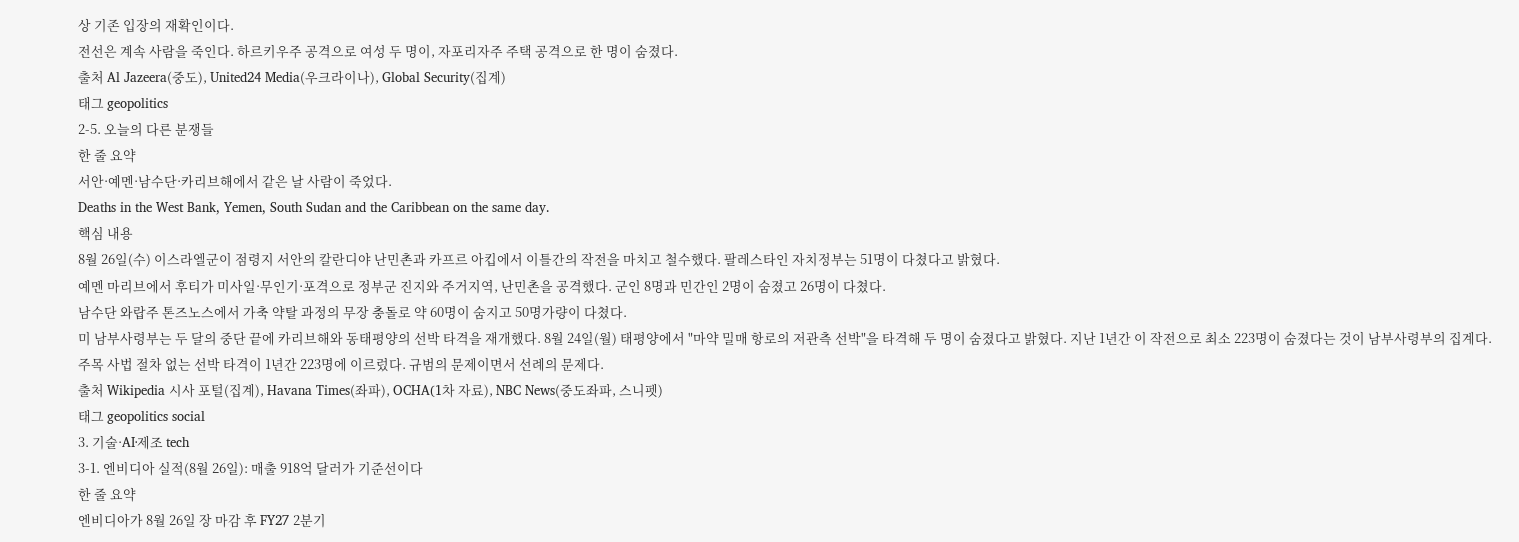상 기존 입장의 재확인이다.
전선은 계속 사람을 죽인다. 하르키우주 공격으로 여성 두 명이, 자포리자주 주택 공격으로 한 명이 숨졌다.
출처 Al Jazeera(중도), United24 Media(우크라이나), Global Security(집계)
태그 geopolitics
2-5. 오늘의 다른 분쟁들
한 줄 요약
서안·예멘·남수단·카리브해에서 같은 날 사람이 죽었다.
Deaths in the West Bank, Yemen, South Sudan and the Caribbean on the same day.
핵심 내용
8월 26일(수) 이스라엘군이 점령지 서안의 칼란디야 난민촌과 카프르 아킵에서 이틀간의 작전을 마치고 철수했다. 팔레스타인 자치정부는 51명이 다쳤다고 밝혔다.
예멘 마리브에서 후티가 미사일·무인기·포격으로 정부군 진지와 주거지역, 난민촌을 공격했다. 군인 8명과 민간인 2명이 숨졌고 26명이 다쳤다.
남수단 와랍주 톤즈노스에서 가축 약탈 과정의 무장 충돌로 약 60명이 숨지고 50명가량이 다쳤다.
미 남부사령부는 두 달의 중단 끝에 카리브해와 동태평양의 선박 타격을 재개했다. 8월 24일(월) 태평양에서 "마약 밀매 항로의 저관측 선박"을 타격해 두 명이 숨졌다고 밝혔다. 지난 1년간 이 작전으로 최소 223명이 숨졌다는 것이 남부사령부의 집계다.
주목 사법 절차 없는 선박 타격이 1년간 223명에 이르렀다. 규범의 문제이면서 선례의 문제다.
출처 Wikipedia 시사 포털(집계), Havana Times(좌파), OCHA(1차 자료), NBC News(중도좌파, 스니펫)
태그 geopolitics social
3. 기술·AI·제조 tech
3-1. 엔비디아 실적(8월 26일): 매출 918억 달러가 기준선이다
한 줄 요약
엔비디아가 8월 26일 장 마감 후 FY27 2분기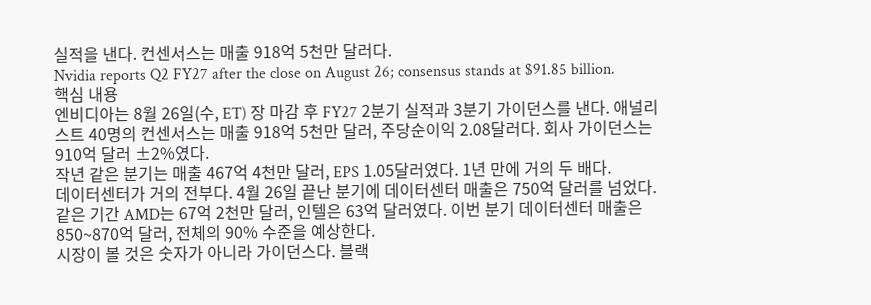실적을 낸다. 컨센서스는 매출 918억 5천만 달러다.
Nvidia reports Q2 FY27 after the close on August 26; consensus stands at $91.85 billion.
핵심 내용
엔비디아는 8월 26일(수, ET) 장 마감 후 FY27 2분기 실적과 3분기 가이던스를 낸다. 애널리스트 40명의 컨센서스는 매출 918억 5천만 달러, 주당순이익 2.08달러다. 회사 가이던스는 910억 달러 ±2%였다.
작년 같은 분기는 매출 467억 4천만 달러, EPS 1.05달러였다. 1년 만에 거의 두 배다.
데이터센터가 거의 전부다. 4월 26일 끝난 분기에 데이터센터 매출은 750억 달러를 넘었다. 같은 기간 AMD는 67억 2천만 달러, 인텔은 63억 달러였다. 이번 분기 데이터센터 매출은 850~870억 달러, 전체의 90% 수준을 예상한다.
시장이 볼 것은 숫자가 아니라 가이던스다. 블랙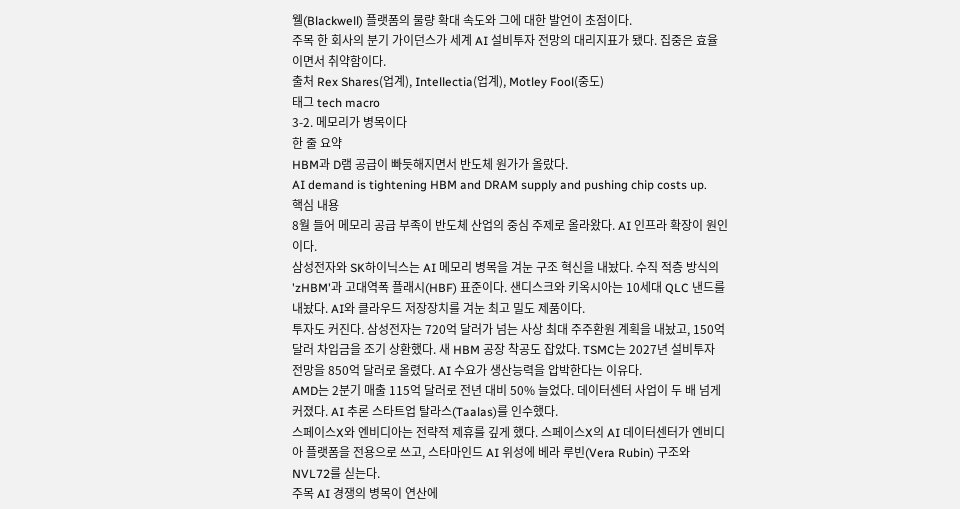웰(Blackwell) 플랫폼의 물량 확대 속도와 그에 대한 발언이 초점이다.
주목 한 회사의 분기 가이던스가 세계 AI 설비투자 전망의 대리지표가 됐다. 집중은 효율이면서 취약함이다.
출처 Rex Shares(업계), Intellectia(업계), Motley Fool(중도)
태그 tech macro
3-2. 메모리가 병목이다
한 줄 요약
HBM과 D램 공급이 빠듯해지면서 반도체 원가가 올랐다.
AI demand is tightening HBM and DRAM supply and pushing chip costs up.
핵심 내용
8월 들어 메모리 공급 부족이 반도체 산업의 중심 주제로 올라왔다. AI 인프라 확장이 원인이다.
삼성전자와 SK하이닉스는 AI 메모리 병목을 겨눈 구조 혁신을 내놨다. 수직 적층 방식의 'zHBM'과 고대역폭 플래시(HBF) 표준이다. 샌디스크와 키옥시아는 10세대 QLC 낸드를 내놨다. AI와 클라우드 저장장치를 겨눈 최고 밀도 제품이다.
투자도 커진다. 삼성전자는 720억 달러가 넘는 사상 최대 주주환원 계획을 내놨고, 150억 달러 차입금을 조기 상환했다. 새 HBM 공장 착공도 잡았다. TSMC는 2027년 설비투자 전망을 850억 달러로 올렸다. AI 수요가 생산능력을 압박한다는 이유다.
AMD는 2분기 매출 115억 달러로 전년 대비 50% 늘었다. 데이터센터 사업이 두 배 넘게 커졌다. AI 추론 스타트업 탈라스(Taalas)를 인수했다.
스페이스X와 엔비디아는 전략적 제휴를 깊게 했다. 스페이스X의 AI 데이터센터가 엔비디아 플랫폼을 전용으로 쓰고, 스타마인드 AI 위성에 베라 루빈(Vera Rubin) 구조와 NVL72를 싣는다.
주목 AI 경쟁의 병목이 연산에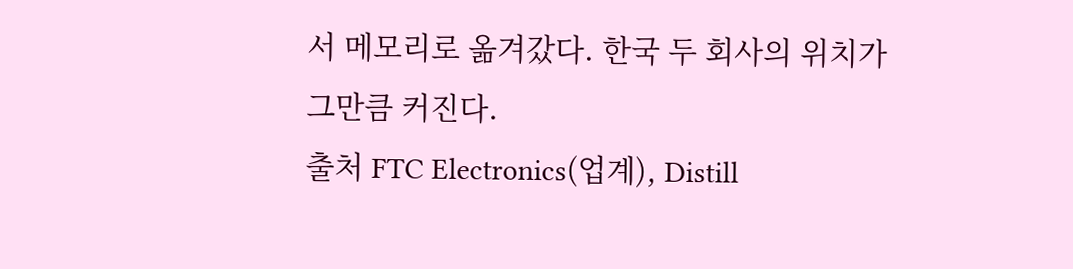서 메모리로 옮겨갔다. 한국 두 회사의 위치가 그만큼 커진다.
출처 FTC Electronics(업계), Distill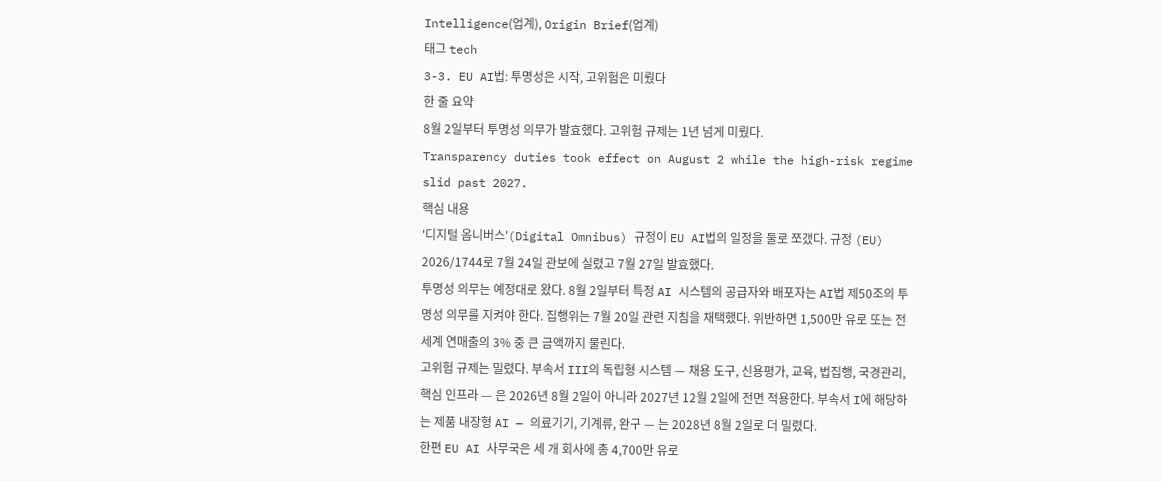Intelligence(업계), Origin Brief(업계)
태그 tech
3-3. EU AI법: 투명성은 시작, 고위험은 미뤘다
한 줄 요약
8월 2일부터 투명성 의무가 발효했다. 고위험 규제는 1년 넘게 미뤘다.
Transparency duties took effect on August 2 while the high-risk regime slid past 2027.
핵심 내용
'디지털 옴니버스'(Digital Omnibus) 규정이 EU AI법의 일정을 둘로 쪼갰다. 규정 (EU) 2026/1744로 7월 24일 관보에 실렸고 7월 27일 발효했다.
투명성 의무는 예정대로 왔다. 8월 2일부터 특정 AI 시스템의 공급자와 배포자는 AI법 제50조의 투명성 의무를 지켜야 한다. 집행위는 7월 20일 관련 지침을 채택했다. 위반하면 1,500만 유로 또는 전 세계 연매출의 3% 중 큰 금액까지 물린다.
고위험 규제는 밀렸다. 부속서 III의 독립형 시스템 — 채용 도구, 신용평가, 교육, 법집행, 국경관리, 핵심 인프라 — 은 2026년 8월 2일이 아니라 2027년 12월 2일에 전면 적용한다. 부속서 I에 해당하는 제품 내장형 AI — 의료기기, 기계류, 완구 — 는 2028년 8월 2일로 더 밀렸다.
한편 EU AI 사무국은 세 개 회사에 총 4,700만 유로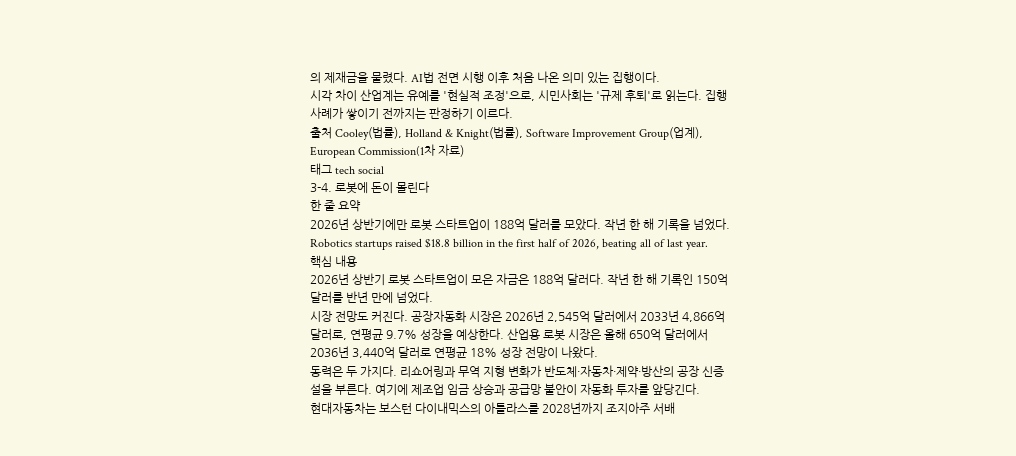의 제재금을 물렸다. AI법 전면 시행 이후 처음 나온 의미 있는 집행이다.
시각 차이 산업계는 유예를 '현실적 조정'으로, 시민사회는 '규제 후퇴'로 읽는다. 집행 사례가 쌓이기 전까지는 판정하기 이르다.
출처 Cooley(법률), Holland & Knight(법률), Software Improvement Group(업계), European Commission(1차 자료)
태그 tech social
3-4. 로봇에 돈이 몰린다
한 줄 요약
2026년 상반기에만 로봇 스타트업이 188억 달러를 모았다. 작년 한 해 기록을 넘었다.
Robotics startups raised $18.8 billion in the first half of 2026, beating all of last year.
핵심 내용
2026년 상반기 로봇 스타트업이 모은 자금은 188억 달러다. 작년 한 해 기록인 150억 달러를 반년 만에 넘었다.
시장 전망도 커진다. 공장자동화 시장은 2026년 2,545억 달러에서 2033년 4,866억 달러로, 연평균 9.7% 성장을 예상한다. 산업용 로봇 시장은 올해 650억 달러에서 2036년 3,440억 달러로 연평균 18% 성장 전망이 나왔다.
동력은 두 가지다. 리쇼어링과 무역 지형 변화가 반도체·자동차·제약·방산의 공장 신증설을 부른다. 여기에 제조업 임금 상승과 공급망 불안이 자동화 투자를 앞당긴다.
현대자동차는 보스턴 다이내믹스의 아틀라스를 2028년까지 조지아주 서배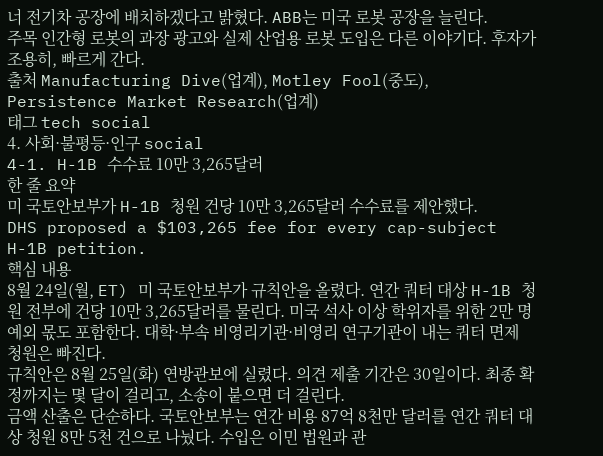너 전기차 공장에 배치하겠다고 밝혔다. ABB는 미국 로봇 공장을 늘린다.
주목 인간형 로봇의 과장 광고와 실제 산업용 로봇 도입은 다른 이야기다. 후자가 조용히, 빠르게 간다.
출처 Manufacturing Dive(업계), Motley Fool(중도), Persistence Market Research(업계)
태그 tech social
4. 사회·불평등·인구 social
4-1. H-1B 수수료 10만 3,265달러
한 줄 요약
미 국토안보부가 H-1B 청원 건당 10만 3,265달러 수수료를 제안했다.
DHS proposed a $103,265 fee for every cap-subject H-1B petition.
핵심 내용
8월 24일(월, ET) 미 국토안보부가 규칙안을 올렸다. 연간 쿼터 대상 H-1B 청원 전부에 건당 10만 3,265달러를 물린다. 미국 석사 이상 학위자를 위한 2만 명 예외 몫도 포함한다. 대학·부속 비영리기관·비영리 연구기관이 내는 쿼터 면제 청원은 빠진다.
규칙안은 8월 25일(화) 연방관보에 실렸다. 의견 제출 기간은 30일이다. 최종 확정까지는 몇 달이 걸리고, 소송이 붙으면 더 걸린다.
금액 산출은 단순하다. 국토안보부는 연간 비용 87억 8천만 달러를 연간 쿼터 대상 청원 8만 5천 건으로 나눴다. 수입은 이민 법원과 관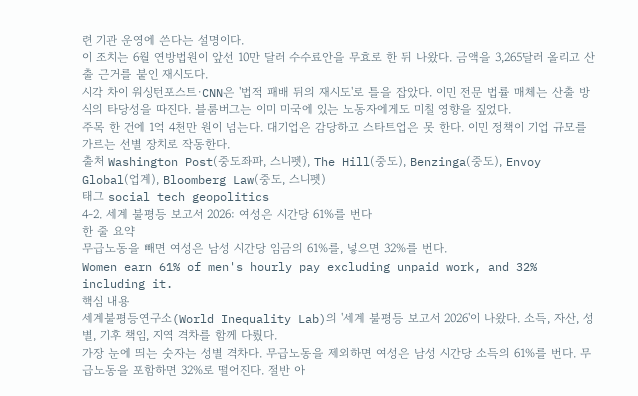련 기관 운영에 쓴다는 설명이다.
이 조치는 6월 연방법원이 앞선 10만 달러 수수료안을 무효로 한 뒤 나왔다. 금액을 3,265달러 올리고 산출 근거를 붙인 재시도다.
시각 차이 워싱턴포스트·CNN은 '법적 패배 뒤의 재시도'로 틀을 잡았다. 이민 전문 법률 매체는 산출 방식의 타당성을 따진다. 블룸버그는 이미 미국에 있는 노동자에게도 미칠 영향을 짚었다.
주목 한 건에 1억 4천만 원이 넘는다. 대기업은 감당하고 스타트업은 못 한다. 이민 정책이 기업 규모를 가르는 선별 장치로 작동한다.
출처 Washington Post(중도좌파, 스니펫), The Hill(중도), Benzinga(중도), Envoy Global(업계), Bloomberg Law(중도, 스니펫)
태그 social tech geopolitics
4-2. 세계 불평등 보고서 2026: 여성은 시간당 61%를 번다
한 줄 요약
무급노동을 빼면 여성은 남성 시간당 임금의 61%를, 넣으면 32%를 번다.
Women earn 61% of men's hourly pay excluding unpaid work, and 32% including it.
핵심 내용
세계불평등연구소(World Inequality Lab)의 '세계 불평등 보고서 2026'이 나왔다. 소득, 자산, 성별, 기후 책임, 지역 격차를 함께 다뤘다.
가장 눈에 띄는 숫자는 성별 격차다. 무급노동을 제외하면 여성은 남성 시간당 소득의 61%를 번다. 무급노동을 포함하면 32%로 떨어진다. 절반 아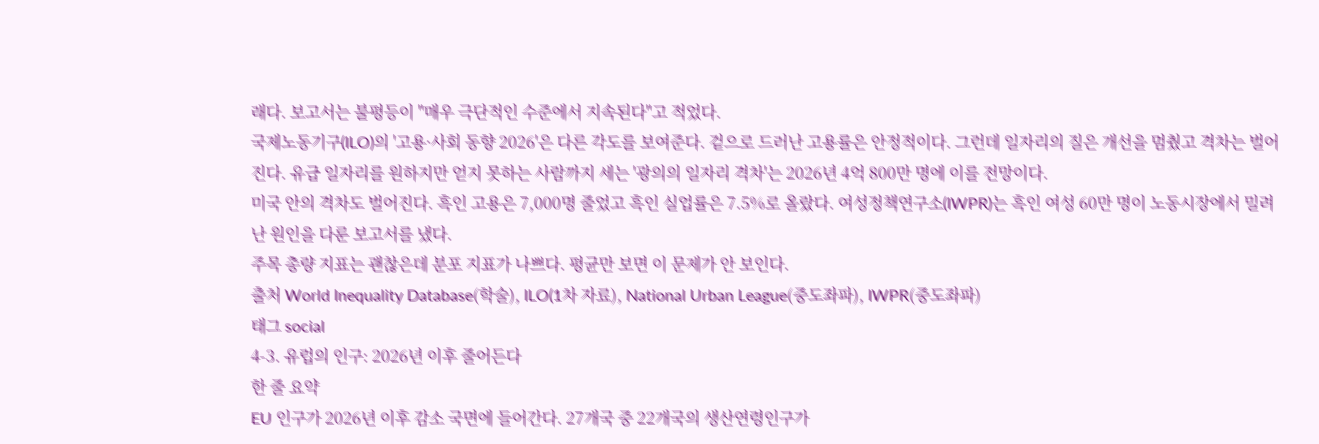래다. 보고서는 불평등이 "매우 극단적인 수준에서 지속된다"고 적었다.
국제노동기구(ILO)의 '고용·사회 동향 2026'은 다른 각도를 보여준다. 겉으로 드러난 고용률은 안정적이다. 그런데 일자리의 질은 개선을 멈췄고 격차는 벌어진다. 유급 일자리를 원하지만 얻지 못하는 사람까지 세는 '광의의 일자리 격차'는 2026년 4억 800만 명에 이를 전망이다.
미국 안의 격차도 벌어진다. 흑인 고용은 7,000명 줄었고 흑인 실업률은 7.5%로 올랐다. 여성정책연구소(IWPR)는 흑인 여성 60만 명이 노동시장에서 밀려난 원인을 다룬 보고서를 냈다.
주목 총량 지표는 괜찮은데 분포 지표가 나쁘다. 평균만 보면 이 문제가 안 보인다.
출처 World Inequality Database(학술), ILO(1차 자료), National Urban League(중도좌파), IWPR(중도좌파)
태그 social
4-3. 유럽의 인구: 2026년 이후 줄어든다
한 줄 요약
EU 인구가 2026년 이후 감소 국면에 들어간다. 27개국 중 22개국의 생산연령인구가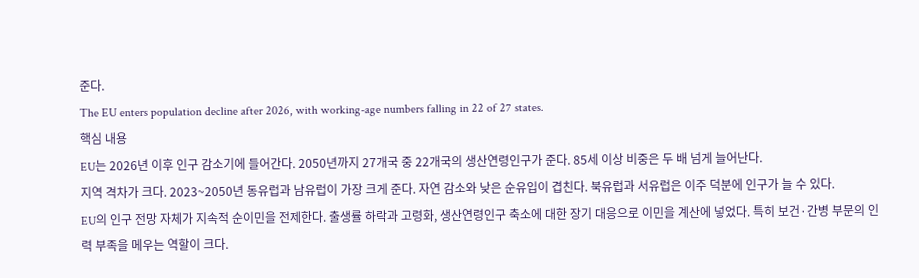준다.
The EU enters population decline after 2026, with working-age numbers falling in 22 of 27 states.
핵심 내용
EU는 2026년 이후 인구 감소기에 들어간다. 2050년까지 27개국 중 22개국의 생산연령인구가 준다. 85세 이상 비중은 두 배 넘게 늘어난다.
지역 격차가 크다. 2023~2050년 동유럽과 남유럽이 가장 크게 준다. 자연 감소와 낮은 순유입이 겹친다. 북유럽과 서유럽은 이주 덕분에 인구가 늘 수 있다.
EU의 인구 전망 자체가 지속적 순이민을 전제한다. 출생률 하락과 고령화, 생산연령인구 축소에 대한 장기 대응으로 이민을 계산에 넣었다. 특히 보건·간병 부문의 인력 부족을 메우는 역할이 크다.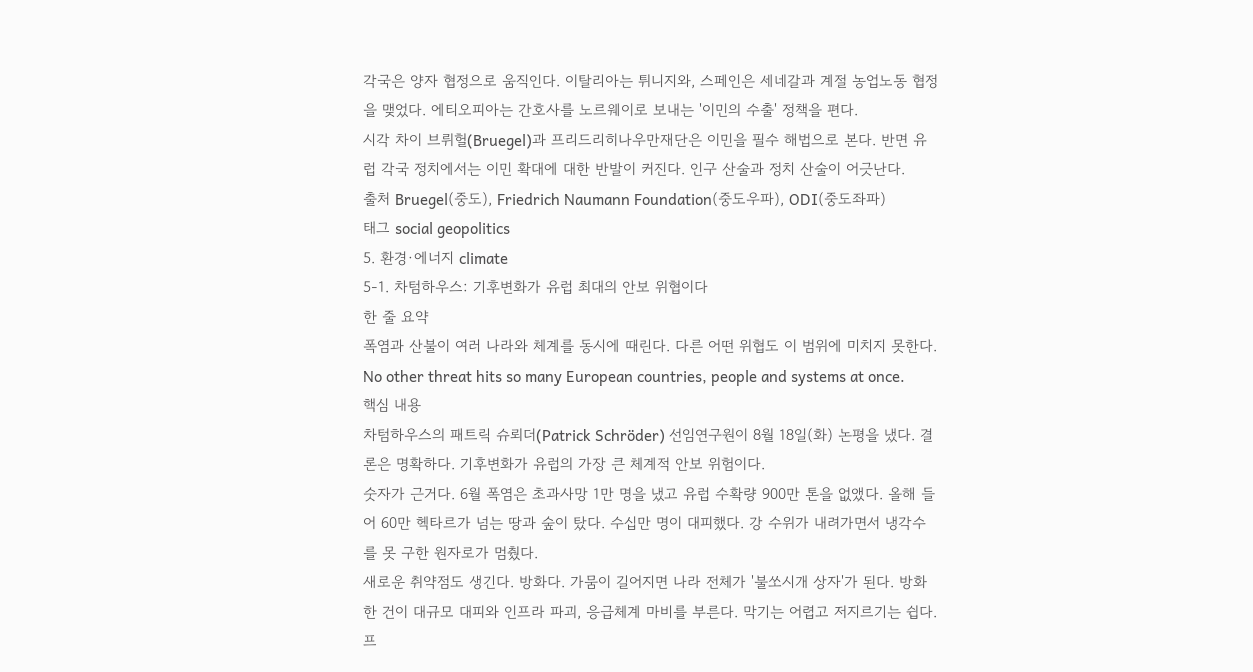각국은 양자 협정으로 움직인다. 이탈리아는 튀니지와, 스페인은 세네갈과 계절 농업노동 협정을 맺었다. 에티오피아는 간호사를 노르웨이로 보내는 '이민의 수출' 정책을 편다.
시각 차이 브뤼헐(Bruegel)과 프리드리히나우만재단은 이민을 필수 해법으로 본다. 반면 유럽 각국 정치에서는 이민 확대에 대한 반발이 커진다. 인구 산술과 정치 산술이 어긋난다.
출처 Bruegel(중도), Friedrich Naumann Foundation(중도우파), ODI(중도좌파)
태그 social geopolitics
5. 환경·에너지 climate
5-1. 차텀하우스: 기후변화가 유럽 최대의 안보 위협이다
한 줄 요약
폭염과 산불이 여러 나라와 체계를 동시에 때린다. 다른 어떤 위협도 이 범위에 미치지 못한다.
No other threat hits so many European countries, people and systems at once.
핵심 내용
차텀하우스의 패트릭 슈뢰더(Patrick Schröder) 선임연구원이 8월 18일(화) 논평을 냈다. 결론은 명확하다. 기후변화가 유럽의 가장 큰 체계적 안보 위험이다.
숫자가 근거다. 6월 폭염은 초과사망 1만 명을 냈고 유럽 수확량 900만 톤을 없앴다. 올해 들어 60만 헥타르가 넘는 땅과 숲이 탔다. 수십만 명이 대피했다. 강 수위가 내려가면서 냉각수를 못 구한 원자로가 멈췄다.
새로운 취약점도 생긴다. 방화다. 가뭄이 길어지면 나라 전체가 '불쏘시개 상자'가 된다. 방화 한 건이 대규모 대피와 인프라 파괴, 응급체계 마비를 부른다. 막기는 어렵고 저지르기는 쉽다. 프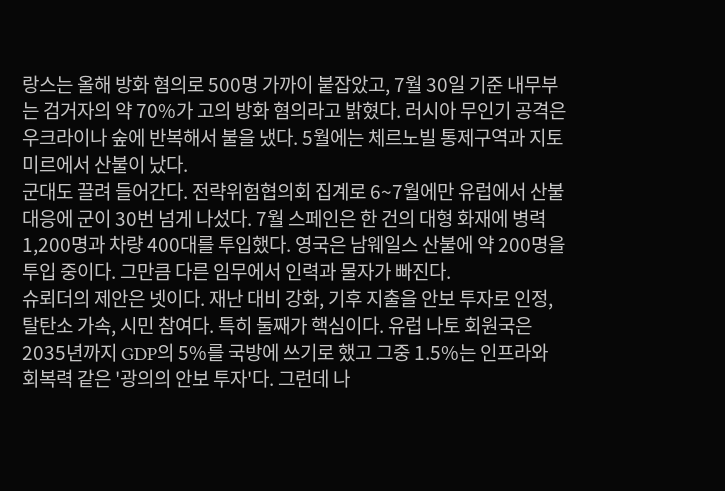랑스는 올해 방화 혐의로 500명 가까이 붙잡았고, 7월 30일 기준 내무부는 검거자의 약 70%가 고의 방화 혐의라고 밝혔다. 러시아 무인기 공격은 우크라이나 숲에 반복해서 불을 냈다. 5월에는 체르노빌 통제구역과 지토미르에서 산불이 났다.
군대도 끌려 들어간다. 전략위험협의회 집계로 6~7월에만 유럽에서 산불 대응에 군이 30번 넘게 나섰다. 7월 스페인은 한 건의 대형 화재에 병력 1,200명과 차량 400대를 투입했다. 영국은 남웨일스 산불에 약 200명을 투입 중이다. 그만큼 다른 임무에서 인력과 물자가 빠진다.
슈뢰더의 제안은 넷이다. 재난 대비 강화, 기후 지출을 안보 투자로 인정, 탈탄소 가속, 시민 참여다. 특히 둘째가 핵심이다. 유럽 나토 회원국은 2035년까지 GDP의 5%를 국방에 쓰기로 했고 그중 1.5%는 인프라와 회복력 같은 '광의의 안보 투자'다. 그런데 나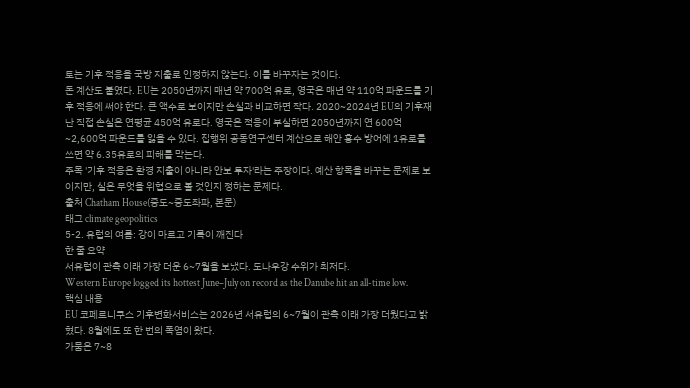토는 기후 적응을 국방 지출로 인정하지 않는다. 이를 바꾸자는 것이다.
돈 계산도 붙였다. EU는 2050년까지 매년 약 700억 유로, 영국은 매년 약 110억 파운드를 기후 적응에 써야 한다. 큰 액수로 보이지만 손실과 비교하면 작다. 2020~2024년 EU의 기후재난 직접 손실은 연평균 450억 유로다. 영국은 적응이 부실하면 2050년까지 연 600억~2,600억 파운드를 잃을 수 있다. 집행위 공동연구센터 계산으로 해안 홍수 방어에 1유로를 쓰면 약 6.35유로의 피해를 막는다.
주목 '기후 적응은 환경 지출이 아니라 안보 투자'라는 주장이다. 예산 항목을 바꾸는 문제로 보이지만, 실은 무엇을 위협으로 볼 것인지 정하는 문제다.
출처 Chatham House(중도~중도좌파, 본문)
태그 climate geopolitics
5-2. 유럽의 여름: 강이 마르고 기록이 깨진다
한 줄 요약
서유럽이 관측 이래 가장 더운 6~7월을 보냈다. 도나우강 수위가 최저다.
Western Europe logged its hottest June–July on record as the Danube hit an all-time low.
핵심 내용
EU 코페르니쿠스 기후변화서비스는 2026년 서유럽의 6~7월이 관측 이래 가장 더웠다고 밝혔다. 8월에도 또 한 번의 폭염이 왔다.
가뭄은 7~8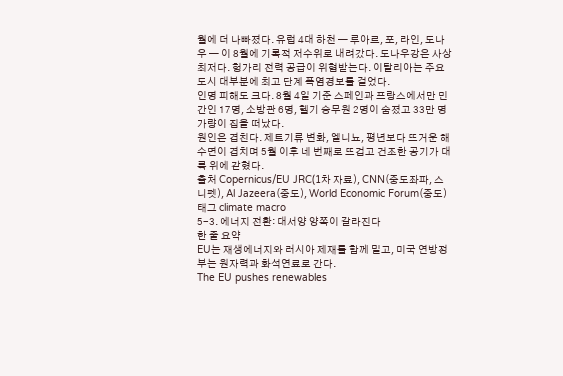월에 더 나빠졌다. 유럽 4대 하천 — 루아르, 포, 라인, 도나우 — 이 8월에 기록적 저수위로 내려갔다. 도나우강은 사상 최저다. 헝가리 전력 공급이 위협받는다. 이탈리아는 주요 도시 대부분에 최고 단계 폭염경보를 걸었다.
인명 피해도 크다. 8월 4일 기준 스페인과 프랑스에서만 민간인 17명, 소방관 6명, 헬기 승무원 2명이 숨졌고 33만 명가량이 집을 떠났다.
원인은 겹친다. 제트기류 변화, 엘니뇨, 평년보다 뜨거운 해수면이 겹치며 5월 이후 네 번째로 뜨겁고 건조한 공기가 대륙 위에 갇혔다.
출처 Copernicus/EU JRC(1차 자료), CNN(중도좌파, 스니펫), Al Jazeera(중도), World Economic Forum(중도)
태그 climate macro
5-3. 에너지 전환: 대서양 양쪽이 갈라진다
한 줄 요약
EU는 재생에너지와 러시아 제재를 함께 밀고, 미국 연방정부는 원자력과 화석연료로 간다.
The EU pushes renewables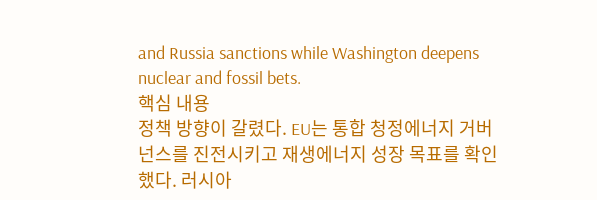and Russia sanctions while Washington deepens nuclear and fossil bets.
핵심 내용
정책 방향이 갈렸다. EU는 통합 청정에너지 거버넌스를 진전시키고 재생에너지 성장 목표를 확인했다. 러시아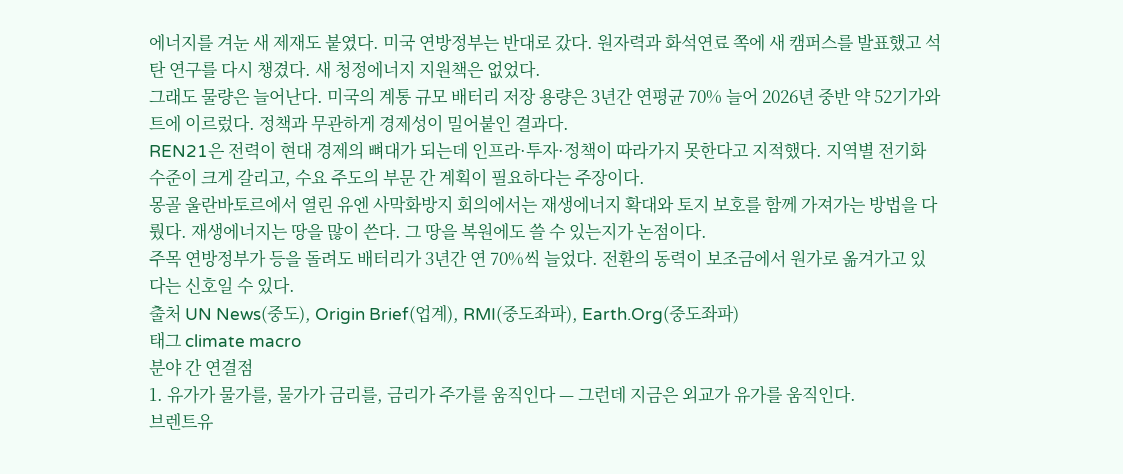에너지를 겨눈 새 제재도 붙였다. 미국 연방정부는 반대로 갔다. 원자력과 화석연료 쪽에 새 캠퍼스를 발표했고 석탄 연구를 다시 챙겼다. 새 청정에너지 지원책은 없었다.
그래도 물량은 늘어난다. 미국의 계통 규모 배터리 저장 용량은 3년간 연평균 70% 늘어 2026년 중반 약 52기가와트에 이르렀다. 정책과 무관하게 경제성이 밀어붙인 결과다.
REN21은 전력이 현대 경제의 뼈대가 되는데 인프라·투자·정책이 따라가지 못한다고 지적했다. 지역별 전기화 수준이 크게 갈리고, 수요 주도의 부문 간 계획이 필요하다는 주장이다.
몽골 울란바토르에서 열린 유엔 사막화방지 회의에서는 재생에너지 확대와 토지 보호를 함께 가져가는 방법을 다뤘다. 재생에너지는 땅을 많이 쓴다. 그 땅을 복원에도 쓸 수 있는지가 논점이다.
주목 연방정부가 등을 돌려도 배터리가 3년간 연 70%씩 늘었다. 전환의 동력이 보조금에서 원가로 옮겨가고 있다는 신호일 수 있다.
출처 UN News(중도), Origin Brief(업계), RMI(중도좌파), Earth.Org(중도좌파)
태그 climate macro
분야 간 연결점
1. 유가가 물가를, 물가가 금리를, 금리가 주가를 움직인다 — 그런데 지금은 외교가 유가를 움직인다.
브렌트유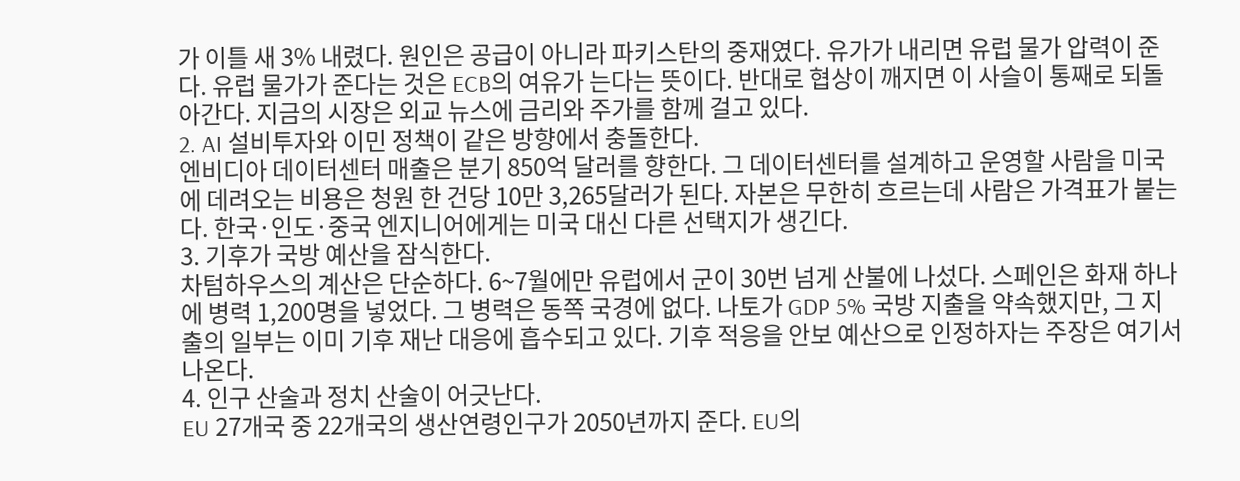가 이틀 새 3% 내렸다. 원인은 공급이 아니라 파키스탄의 중재였다. 유가가 내리면 유럽 물가 압력이 준다. 유럽 물가가 준다는 것은 ECB의 여유가 는다는 뜻이다. 반대로 협상이 깨지면 이 사슬이 통째로 되돌아간다. 지금의 시장은 외교 뉴스에 금리와 주가를 함께 걸고 있다.
2. AI 설비투자와 이민 정책이 같은 방향에서 충돌한다.
엔비디아 데이터센터 매출은 분기 850억 달러를 향한다. 그 데이터센터를 설계하고 운영할 사람을 미국에 데려오는 비용은 청원 한 건당 10만 3,265달러가 된다. 자본은 무한히 흐르는데 사람은 가격표가 붙는다. 한국·인도·중국 엔지니어에게는 미국 대신 다른 선택지가 생긴다.
3. 기후가 국방 예산을 잠식한다.
차텀하우스의 계산은 단순하다. 6~7월에만 유럽에서 군이 30번 넘게 산불에 나섰다. 스페인은 화재 하나에 병력 1,200명을 넣었다. 그 병력은 동쪽 국경에 없다. 나토가 GDP 5% 국방 지출을 약속했지만, 그 지출의 일부는 이미 기후 재난 대응에 흡수되고 있다. 기후 적응을 안보 예산으로 인정하자는 주장은 여기서 나온다.
4. 인구 산술과 정치 산술이 어긋난다.
EU 27개국 중 22개국의 생산연령인구가 2050년까지 준다. EU의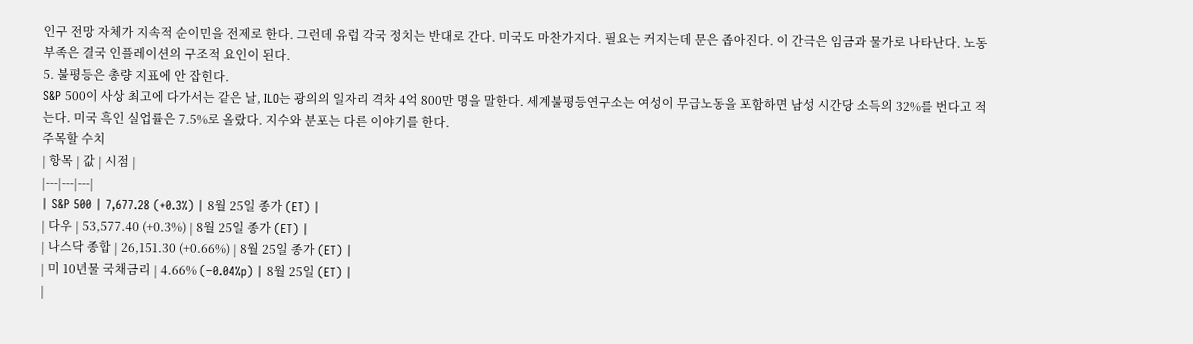인구 전망 자체가 지속적 순이민을 전제로 한다. 그런데 유럽 각국 정치는 반대로 간다. 미국도 마찬가지다. 필요는 커지는데 문은 좁아진다. 이 간극은 임금과 물가로 나타난다. 노동 부족은 결국 인플레이션의 구조적 요인이 된다.
5. 불평등은 총량 지표에 안 잡힌다.
S&P 500이 사상 최고에 다가서는 같은 날, ILO는 광의의 일자리 격차 4억 800만 명을 말한다. 세계불평등연구소는 여성이 무급노동을 포함하면 남성 시간당 소득의 32%를 번다고 적는다. 미국 흑인 실업률은 7.5%로 올랐다. 지수와 분포는 다른 이야기를 한다.
주목할 수치
| 항목 | 값 | 시점 |
|---|---|---|
| S&P 500 | 7,677.28 (+0.3%) | 8월 25일 종가 (ET) |
| 다우 | 53,577.40 (+0.3%) | 8월 25일 종가 (ET) |
| 나스닥 종합 | 26,151.30 (+0.66%) | 8월 25일 종가 (ET) |
| 미 10년물 국채금리 | 4.66% (−0.04%p) | 8월 25일 (ET) |
|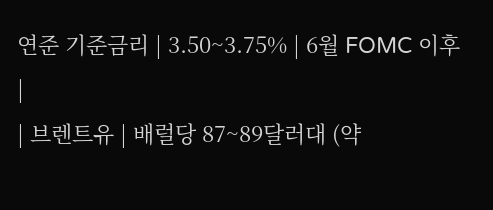연준 기준금리 | 3.50~3.75% | 6월 FOMC 이후 |
| 브렌트유 | 배럴당 87~89달러대 (약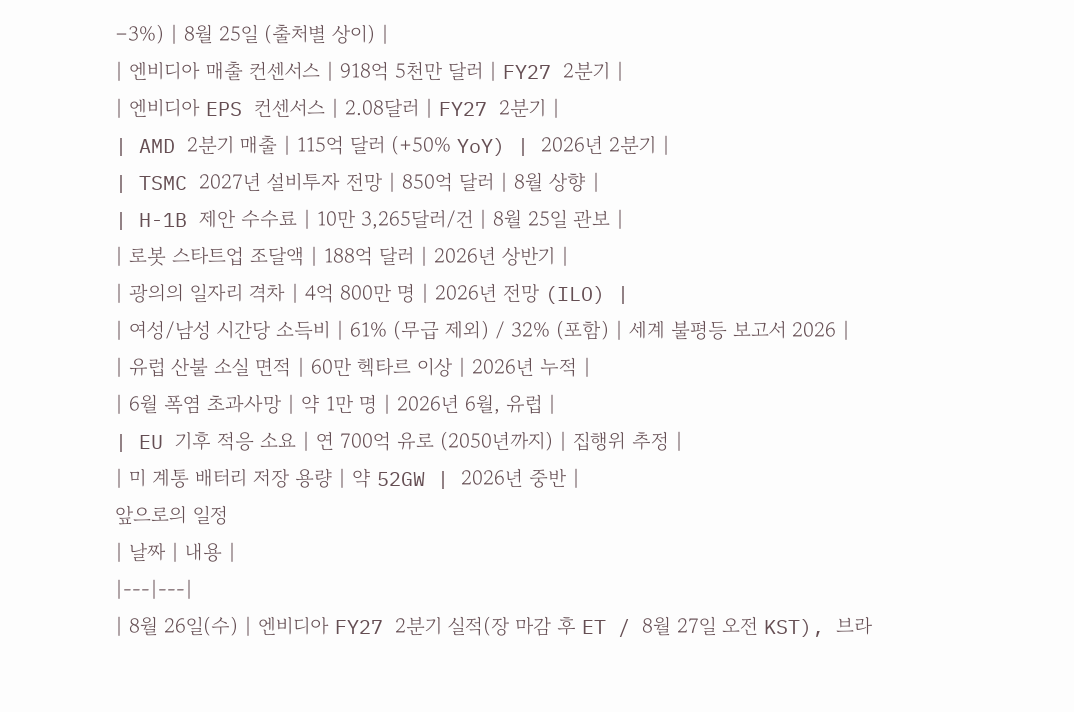−3%) | 8월 25일 (출처별 상이) |
| 엔비디아 매출 컨센서스 | 918억 5천만 달러 | FY27 2분기 |
| 엔비디아 EPS 컨센서스 | 2.08달러 | FY27 2분기 |
| AMD 2분기 매출 | 115억 달러 (+50% YoY) | 2026년 2분기 |
| TSMC 2027년 설비투자 전망 | 850억 달러 | 8월 상향 |
| H-1B 제안 수수료 | 10만 3,265달러/건 | 8월 25일 관보 |
| 로봇 스타트업 조달액 | 188억 달러 | 2026년 상반기 |
| 광의의 일자리 격차 | 4억 800만 명 | 2026년 전망 (ILO) |
| 여성/남성 시간당 소득비 | 61% (무급 제외) / 32% (포함) | 세계 불평등 보고서 2026 |
| 유럽 산불 소실 면적 | 60만 헥타르 이상 | 2026년 누적 |
| 6월 폭염 초과사망 | 약 1만 명 | 2026년 6월, 유럽 |
| EU 기후 적응 소요 | 연 700억 유로 (2050년까지) | 집행위 추정 |
| 미 계통 배터리 저장 용량 | 약 52GW | 2026년 중반 |
앞으로의 일정
| 날짜 | 내용 |
|---|---|
| 8월 26일(수) | 엔비디아 FY27 2분기 실적(장 마감 후 ET / 8월 27일 오전 KST), 브라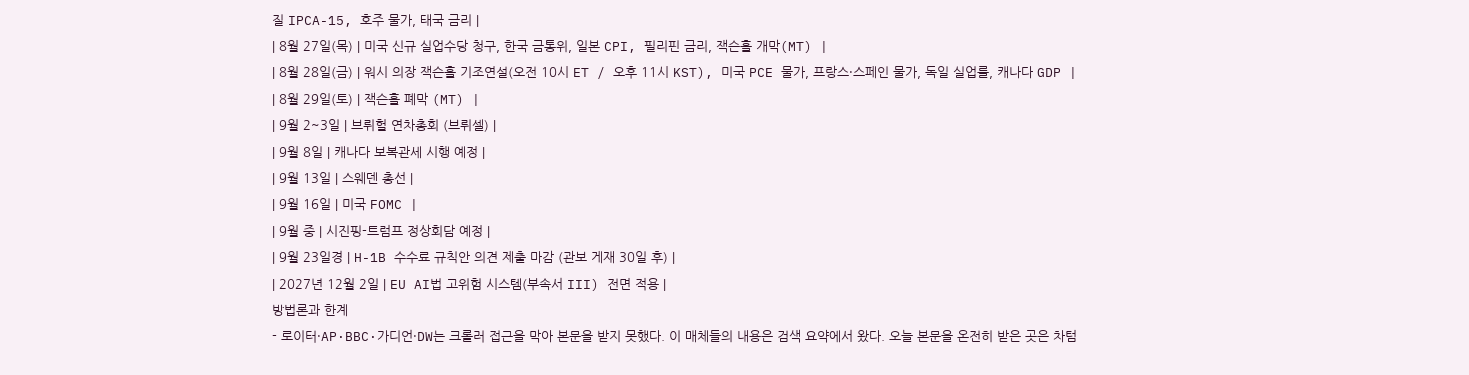질 IPCA-15, 호주 물가, 태국 금리 |
| 8월 27일(목) | 미국 신규 실업수당 청구, 한국 금통위, 일본 CPI, 필리핀 금리, 잭슨홀 개막(MT) |
| 8월 28일(금) | 워시 의장 잭슨홀 기조연설(오전 10시 ET / 오후 11시 KST), 미국 PCE 물가, 프랑스·스페인 물가, 독일 실업률, 캐나다 GDP |
| 8월 29일(토) | 잭슨홀 폐막 (MT) |
| 9월 2~3일 | 브뤼헐 연차총회 (브뤼셀) |
| 9월 8일 | 캐나다 보복관세 시행 예정 |
| 9월 13일 | 스웨덴 총선 |
| 9월 16일 | 미국 FOMC |
| 9월 중 | 시진핑-트럼프 정상회담 예정 |
| 9월 23일경 | H-1B 수수료 규칙안 의견 제출 마감 (관보 게재 30일 후) |
| 2027년 12월 2일 | EU AI법 고위험 시스템(부속서 III) 전면 적용 |
방법론과 한계
- 로이터·AP·BBC·가디언·DW는 크롤러 접근을 막아 본문을 받지 못했다. 이 매체들의 내용은 검색 요약에서 왔다. 오늘 본문을 온전히 받은 곳은 차텀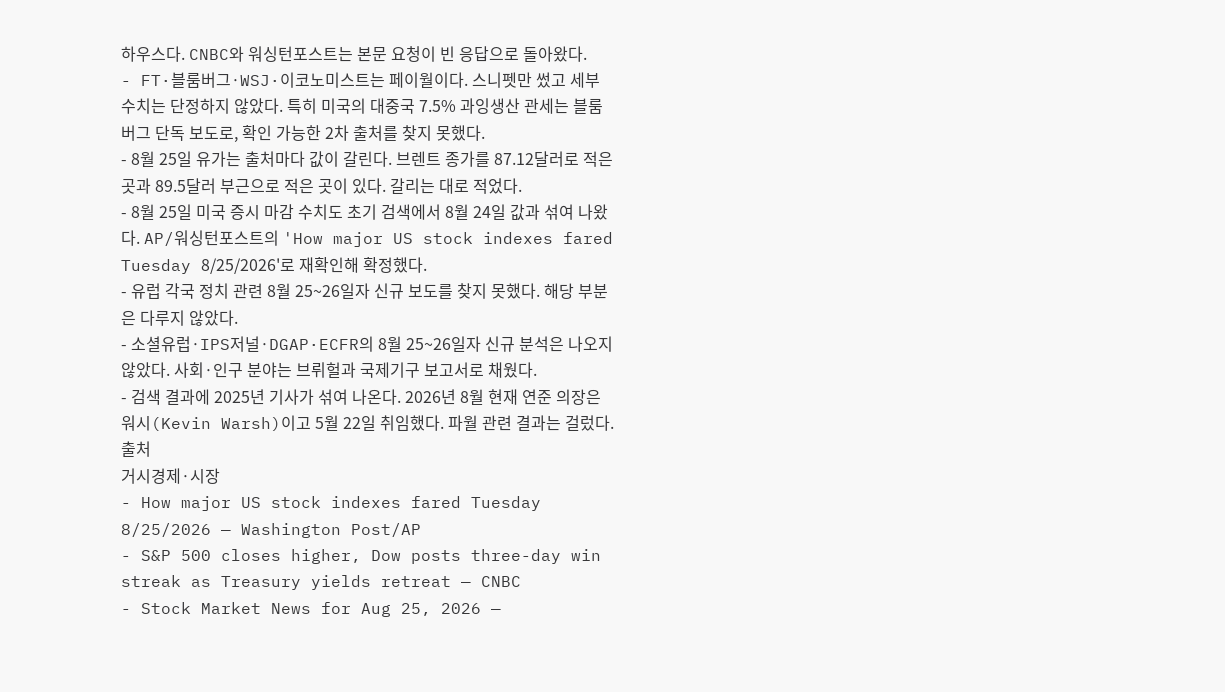하우스다. CNBC와 워싱턴포스트는 본문 요청이 빈 응답으로 돌아왔다.
- FT·블룸버그·WSJ·이코노미스트는 페이월이다. 스니펫만 썼고 세부 수치는 단정하지 않았다. 특히 미국의 대중국 7.5% 과잉생산 관세는 블룸버그 단독 보도로, 확인 가능한 2차 출처를 찾지 못했다.
- 8월 25일 유가는 출처마다 값이 갈린다. 브렌트 종가를 87.12달러로 적은 곳과 89.5달러 부근으로 적은 곳이 있다. 갈리는 대로 적었다.
- 8월 25일 미국 증시 마감 수치도 초기 검색에서 8월 24일 값과 섞여 나왔다. AP/워싱턴포스트의 'How major US stock indexes fared Tuesday 8/25/2026'로 재확인해 확정했다.
- 유럽 각국 정치 관련 8월 25~26일자 신규 보도를 찾지 못했다. 해당 부분은 다루지 않았다.
- 소셜유럽·IPS저널·DGAP·ECFR의 8월 25~26일자 신규 분석은 나오지 않았다. 사회·인구 분야는 브뤼헐과 국제기구 보고서로 채웠다.
- 검색 결과에 2025년 기사가 섞여 나온다. 2026년 8월 현재 연준 의장은 워시(Kevin Warsh)이고 5월 22일 취임했다. 파월 관련 결과는 걸렀다.
출처
거시경제·시장
- How major US stock indexes fared Tuesday 8/25/2026 — Washington Post/AP
- S&P 500 closes higher, Dow posts three-day win streak as Treasury yields retreat — CNBC
- Stock Market News for Aug 25, 2026 —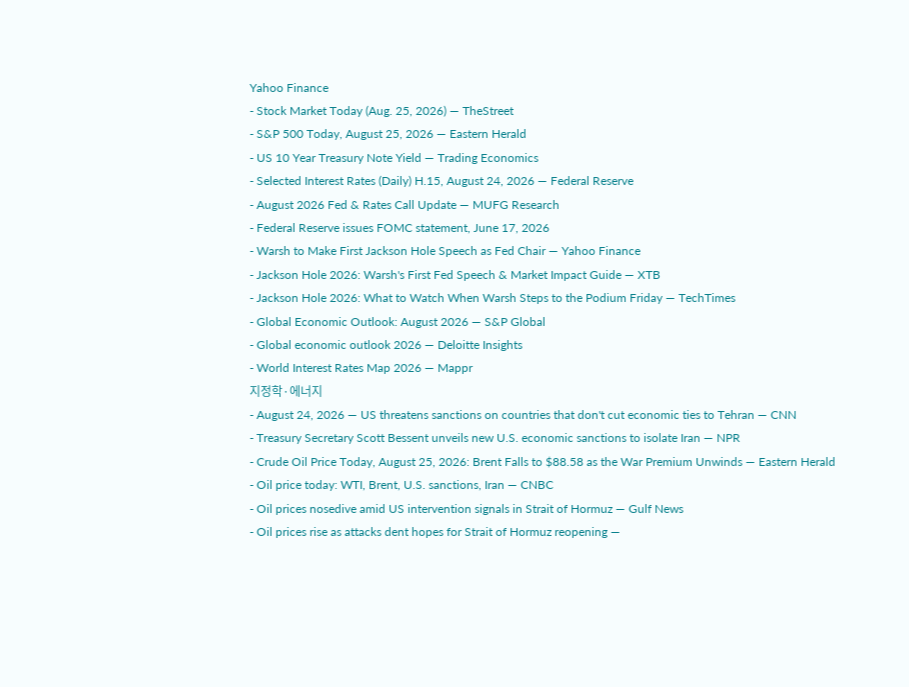Yahoo Finance
- Stock Market Today (Aug. 25, 2026) — TheStreet
- S&P 500 Today, August 25, 2026 — Eastern Herald
- US 10 Year Treasury Note Yield — Trading Economics
- Selected Interest Rates (Daily) H.15, August 24, 2026 — Federal Reserve
- August 2026 Fed & Rates Call Update — MUFG Research
- Federal Reserve issues FOMC statement, June 17, 2026
- Warsh to Make First Jackson Hole Speech as Fed Chair — Yahoo Finance
- Jackson Hole 2026: Warsh's First Fed Speech & Market Impact Guide — XTB
- Jackson Hole 2026: What to Watch When Warsh Steps to the Podium Friday — TechTimes
- Global Economic Outlook: August 2026 — S&P Global
- Global economic outlook 2026 — Deloitte Insights
- World Interest Rates Map 2026 — Mappr
지정학·에너지
- August 24, 2026 — US threatens sanctions on countries that don't cut economic ties to Tehran — CNN
- Treasury Secretary Scott Bessent unveils new U.S. economic sanctions to isolate Iran — NPR
- Crude Oil Price Today, August 25, 2026: Brent Falls to $88.58 as the War Premium Unwinds — Eastern Herald
- Oil price today: WTI, Brent, U.S. sanctions, Iran — CNBC
- Oil prices nosedive amid US intervention signals in Strait of Hormuz — Gulf News
- Oil prices rise as attacks dent hopes for Strait of Hormuz reopening —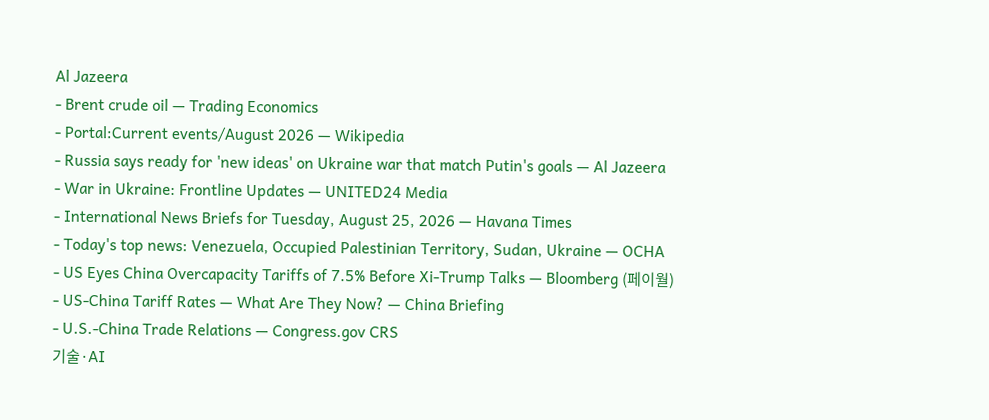Al Jazeera
- Brent crude oil — Trading Economics
- Portal:Current events/August 2026 — Wikipedia
- Russia says ready for 'new ideas' on Ukraine war that match Putin's goals — Al Jazeera
- War in Ukraine: Frontline Updates — UNITED24 Media
- International News Briefs for Tuesday, August 25, 2026 — Havana Times
- Today's top news: Venezuela, Occupied Palestinian Territory, Sudan, Ukraine — OCHA
- US Eyes China Overcapacity Tariffs of 7.5% Before Xi-Trump Talks — Bloomberg (페이월)
- US-China Tariff Rates — What Are They Now? — China Briefing
- U.S.-China Trade Relations — Congress.gov CRS
기술·AI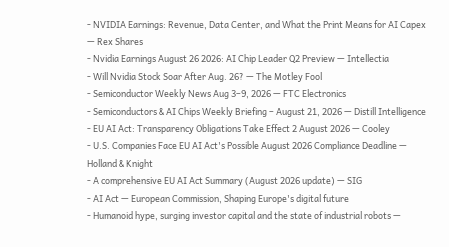- NVIDIA Earnings: Revenue, Data Center, and What the Print Means for AI Capex — Rex Shares
- Nvidia Earnings August 26 2026: AI Chip Leader Q2 Preview — Intellectia
- Will Nvidia Stock Soar After Aug. 26? — The Motley Fool
- Semiconductor Weekly News Aug 3–9, 2026 — FTC Electronics
- Semiconductors & AI Chips Weekly Briefing – August 21, 2026 — Distill Intelligence
- EU AI Act: Transparency Obligations Take Effect 2 August 2026 — Cooley
- U.S. Companies Face EU AI Act's Possible August 2026 Compliance Deadline — Holland & Knight
- A comprehensive EU AI Act Summary (August 2026 update) — SIG
- AI Act — European Commission, Shaping Europe's digital future
- Humanoid hype, surging investor capital and the state of industrial robots —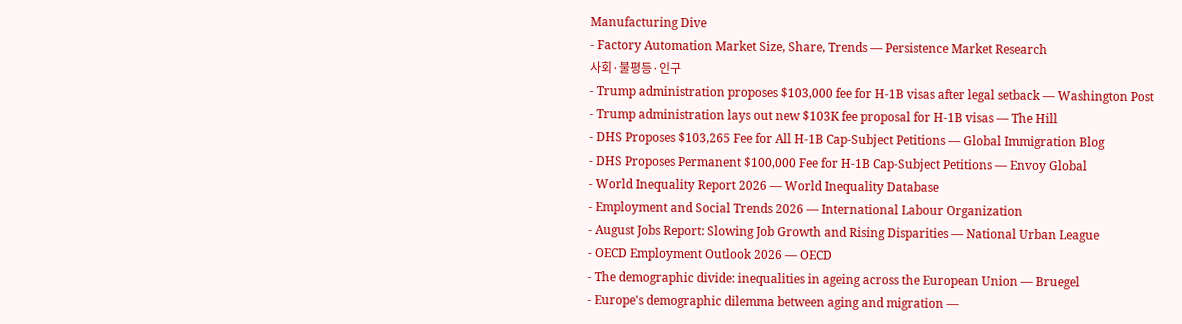Manufacturing Dive
- Factory Automation Market Size, Share, Trends — Persistence Market Research
사회·불평등·인구
- Trump administration proposes $103,000 fee for H-1B visas after legal setback — Washington Post
- Trump administration lays out new $103K fee proposal for H-1B visas — The Hill
- DHS Proposes $103,265 Fee for All H-1B Cap-Subject Petitions — Global Immigration Blog
- DHS Proposes Permanent $100,000 Fee for H-1B Cap-Subject Petitions — Envoy Global
- World Inequality Report 2026 — World Inequality Database
- Employment and Social Trends 2026 — International Labour Organization
- August Jobs Report: Slowing Job Growth and Rising Disparities — National Urban League
- OECD Employment Outlook 2026 — OECD
- The demographic divide: inequalities in ageing across the European Union — Bruegel
- Europe's demographic dilemma between aging and migration —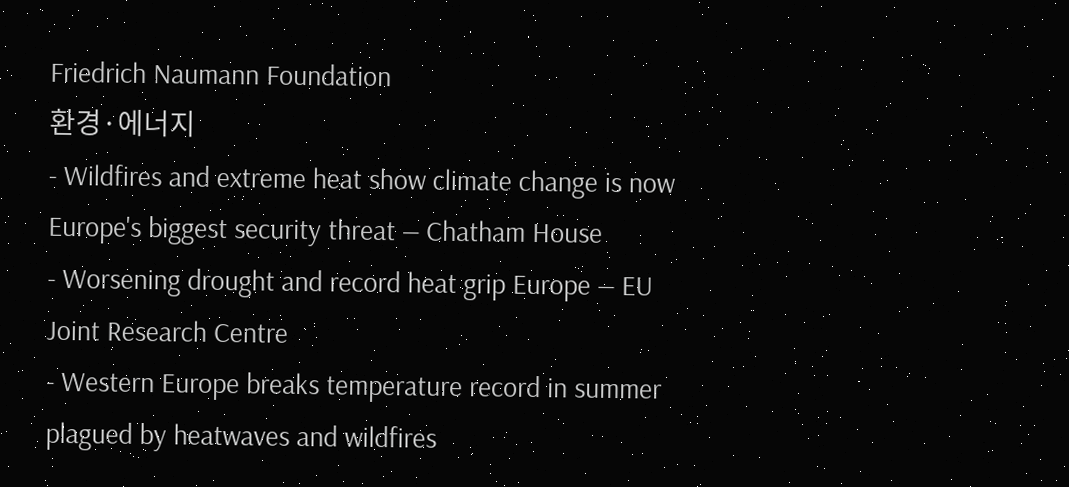Friedrich Naumann Foundation
환경·에너지
- Wildfires and extreme heat show climate change is now Europe's biggest security threat — Chatham House
- Worsening drought and record heat grip Europe — EU Joint Research Centre
- Western Europe breaks temperature record in summer plagued by heatwaves and wildfires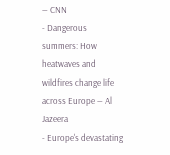— CNN
- Dangerous summers: How heatwaves and wildfires change life across Europe — Al Jazeera
- Europe's devastating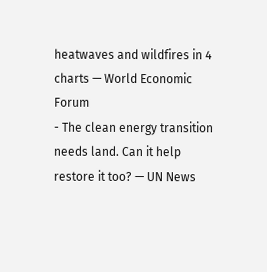heatwaves and wildfires in 4 charts — World Economic Forum
- The clean energy transition needs land. Can it help restore it too? — UN News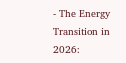- The Energy Transition in 2026: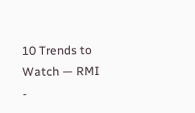10 Trends to Watch — RMI
-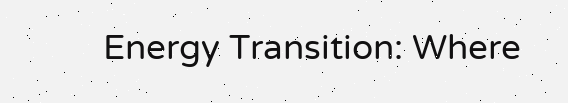Energy Transition: Where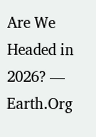Are We Headed in 2026? — Earth.Org